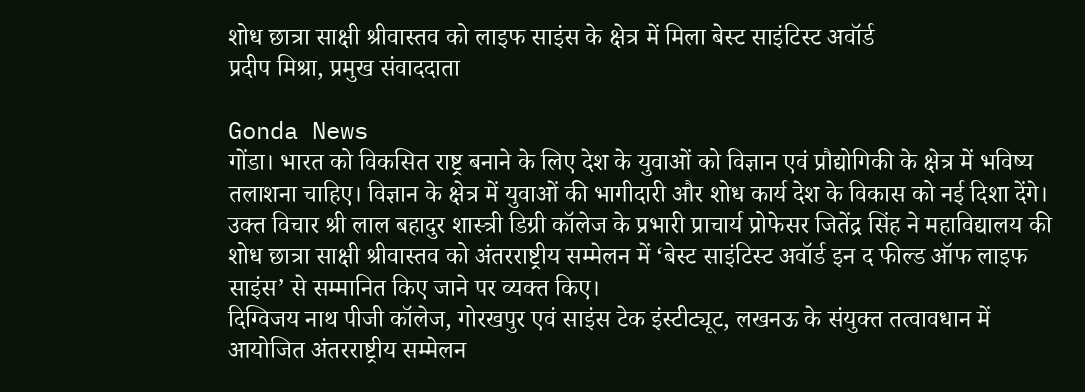शोध छात्रा साक्षी श्रीवास्तव को लाइफ साइंस के क्षेत्र में मिला बेस्ट साइंटिस्ट अवॉर्ड
प्रदीप मिश्रा, प्रमुख संवाददाता

Gonda News
गोंडा। भारत को विकसित राष्ट्र बनाने के लिए देश के युवाओं को विज्ञान एवं प्रौद्योगिकी के क्षेत्र में भविष्य तलाशना चाहिए। विज्ञान के क्षेत्र में युवाओं की भागीदारी और शोध कार्य देश के विकास को नई दिशा देंगे। उक्त विचार श्री लाल बहादुर शास्त्री डिग्री कॉलेज के प्रभारी प्राचार्य प्रोफेसर जितेंद्र सिंह ने महाविद्यालय की शोध छात्रा साक्षी श्रीवास्तव को अंतरराष्ट्रीय सम्मेलन में ‘बेस्ट साइंटिस्ट अवॉर्ड इन द फील्ड ऑफ लाइफ साइंस’ से सम्मानित किए जाने पर व्यक्त किए।
दिग्विजय नाथ पीजी कॉलेज, गोरखपुर एवं साइंस टेक इंस्टीट्यूट, लखनऊ के संयुक्त तत्वावधान में आयोजित अंतरराष्ट्रीय सम्मेलन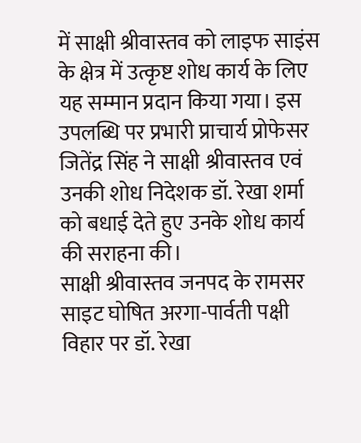में साक्षी श्रीवास्तव को लाइफ साइंस के क्षेत्र में उत्कृष्ट शोध कार्य के लिए यह सम्मान प्रदान किया गया। इस उपलब्धि पर प्रभारी प्राचार्य प्रोफेसर जितेंद्र सिंह ने साक्षी श्रीवास्तव एवं उनकी शोध निदेशक डॉ. रेखा शर्मा को बधाई देते हुए उनके शोध कार्य की सराहना की।
साक्षी श्रीवास्तव जनपद के रामसर साइट घोषित अरगा-पार्वती पक्षी विहार पर डॉ. रेखा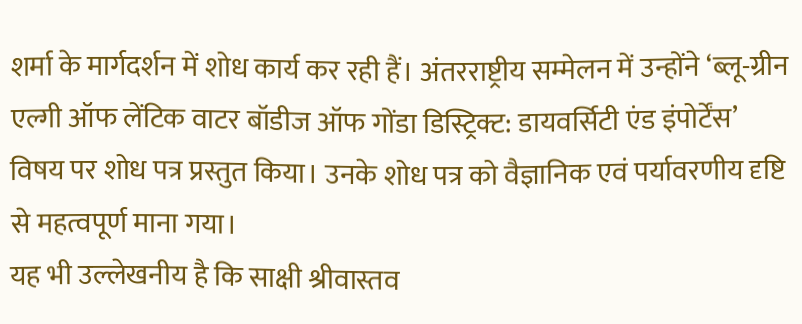शर्मा के मार्गदर्शन में शोध कार्य कर रही हैं। अंतरराष्ट्रीय सम्मेलन में उन्होंने ‘ब्लू-ग्रीन एल्गी ऑफ लेंटिक वाटर बॉडीज ऑफ गोंडा डिस्ट्रिक्ट: डायवर्सिटी एंड इंपोर्टेंस’ विषय पर शोध पत्र प्रस्तुत किया। उनके शोध पत्र को वैज्ञानिक एवं पर्यावरणीय दृष्टि से महत्वपूर्ण माना गया।
यह भी उल्लेखनीय है कि साक्षी श्रीवास्तव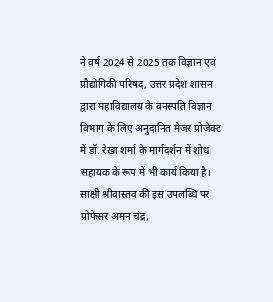ने वर्ष 2024 से 2025 तक विज्ञान एवं प्रौद्योगिकी परिषद, उत्तर प्रदेश शासन द्वारा महाविद्यालय के वनस्पति विज्ञान विभाग के लिए अनुदानित मेजर प्रोजेक्ट में डॉ. रेखा शर्मा के मार्गदर्शन में शोध सहायक के रूप में भी कार्य किया है।
साक्षी श्रीवास्तव की इस उपलब्धि पर प्रोफेसर अमन चंद्र,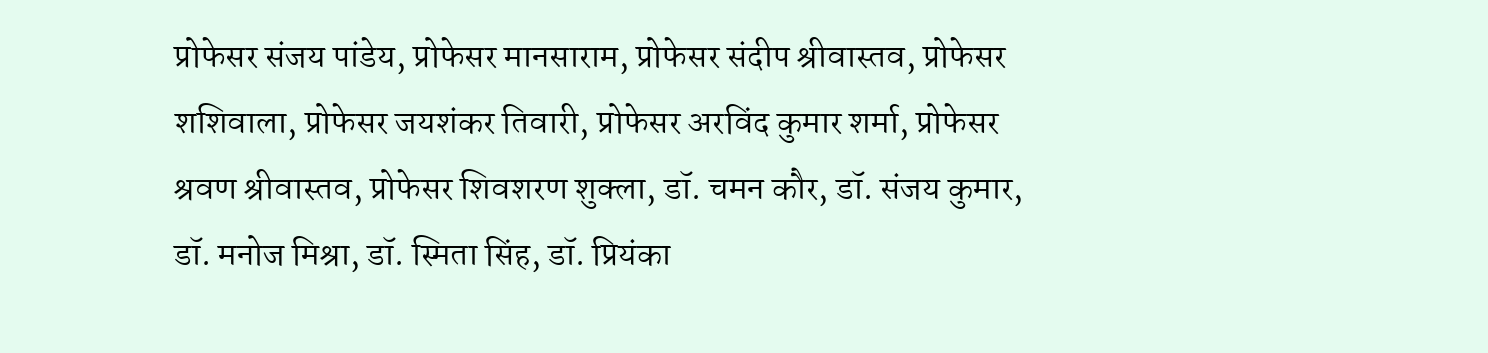प्रोफेसर संजय पांडेय, प्रोफेसर मानसाराम, प्रोफेसर संदीप श्रीवास्तव, प्रोफेसर शशिवाला, प्रोफेसर जयशंकर तिवारी, प्रोफेसर अरविंद कुमार शर्मा, प्रोफेसर श्रवण श्रीवास्तव, प्रोफेसर शिवशरण शुक्ला, डॉ. चमन कौर, डॉ. संजय कुमार, डॉ. मनोज मिश्रा, डॉ. स्मिता सिंह, डॉ. प्रियंका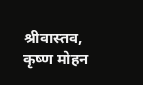श्रीवास्तव, कृष्ण मोहन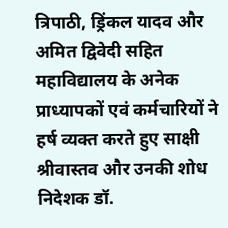त्रिपाठी, ड्रिंकल यादव और अमित द्विवेदी सहित महाविद्यालय के अनेक प्राध्यापकों एवं कर्मचारियों ने हर्ष व्यक्त करते हुए साक्षी श्रीवास्तव और उनकी शोध निदेशक डॉ.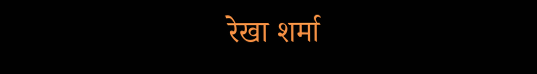रेखा शर्मा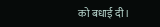को बधाई दी।